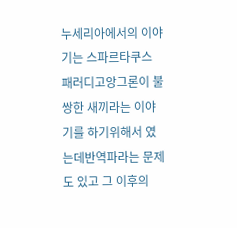누세리아에서의 이야기는 스파르타쿠스 패러디고앙그론이 불쌍한 새끼라는 이야기를 하기위해서 였는데반역파라는 문제도 있고 그 이후의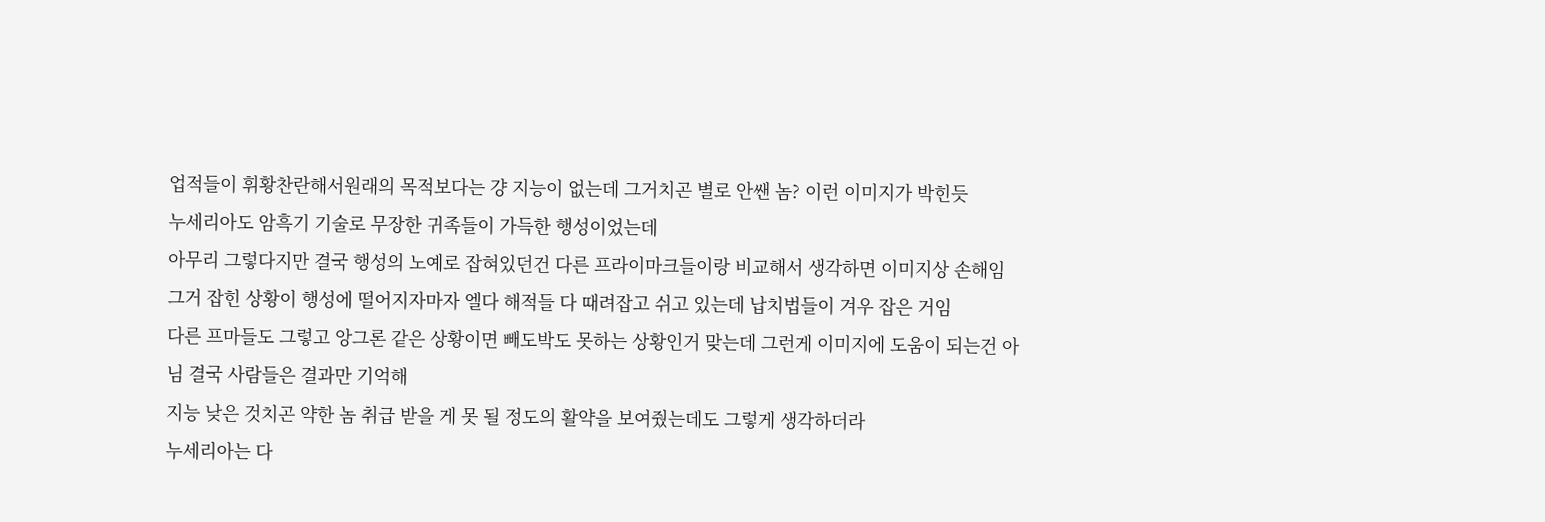업적들이 휘황찬란해서원래의 목적보다는 걍 지능이 없는데 그거치곤 별로 안쌘 놈? 이런 이미지가 박힌듯
누세리아도 암흑기 기술로 무장한 귀족들이 가득한 행성이었는데
아무리 그렇다지만 결국 행성의 노예로 잡혀있던건 다른 프라이마크들이랑 비교해서 생각하면 이미지상 손해임
그거 잡힌 상황이 행성에 떨어지자마자 엘다 해적들 다 때려잡고 쉬고 있는데 납치법들이 겨우 잡은 거임
다른 프마들도 그렇고 앙그론 같은 상황이면 빼도박도 못하는 상황인거 맞는데 그런게 이미지에 도움이 되는건 아님 결국 사람들은 결과만 기억해
지능 낮은 것치곤 약한 놈 취급 받을 게 못 될 정도의 활약을 보여줬는데도 그렇게 생각하더라
누세리아는 다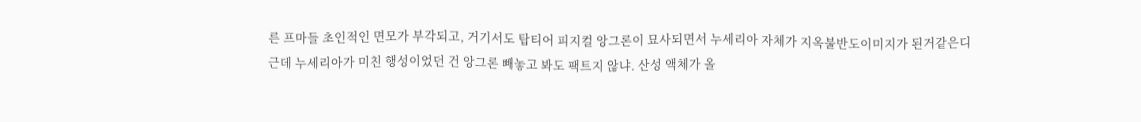른 프마들 초인적인 면모가 부각되고, 거기서도 탑티어 피지컬 앙그론이 묘사되면서 누세리아 자체가 지옥불반도이미지가 된거같은디
근데 누세리아가 미친 행성이었던 건 앙그론 빼놓고 봐도 팩트지 않냐. 산성 액체가 올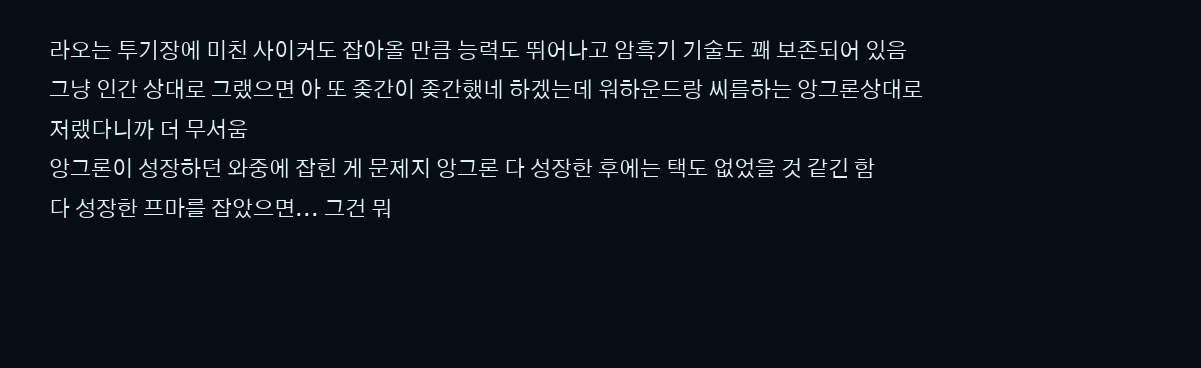라오는 투기장에 미친 사이커도 잡아올 만큼 능력도 뛰어나고 암흑기 기술도 꽤 보존되어 있음
그냥 인간 상대로 그랬으면 아 또 좆간이 좆간했네 하겠는데 워하운드랑 씨름하는 앙그론상대로 저랬다니까 더 무서움
앙그론이 성장하던 와중에 잡힌 게 문제지 앙그론 다 성장한 후에는 택도 없었을 것 같긴 함
다 성장한 프마를 잡았으면... 그건 뭐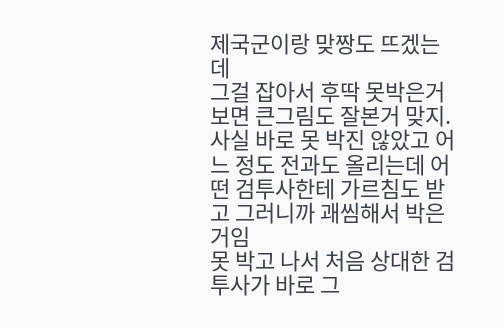제국군이랑 맞짱도 뜨겠는데
그걸 잡아서 후딱 못박은거보면 큰그림도 잘본거 맞지.
사실 바로 못 박진 않았고 어느 정도 전과도 올리는데 어떤 검투사한테 가르침도 받고 그러니까 괘씸해서 박은 거임
못 박고 나서 처음 상대한 검투사가 바로 그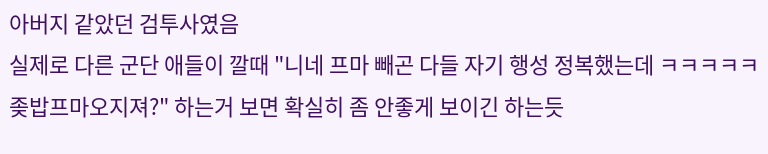아버지 같았던 검투사였음
실제로 다른 군단 애들이 깔때 "니네 프마 빼곤 다들 자기 행성 정복했는데 ㅋㅋㅋㅋㅋ 좆밥프마오지져?" 하는거 보면 확실히 좀 안좋게 보이긴 하는듯